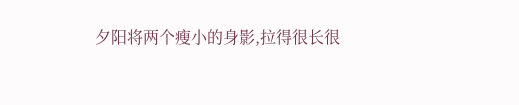夕阳将两个瘦小的身影,拉得很长很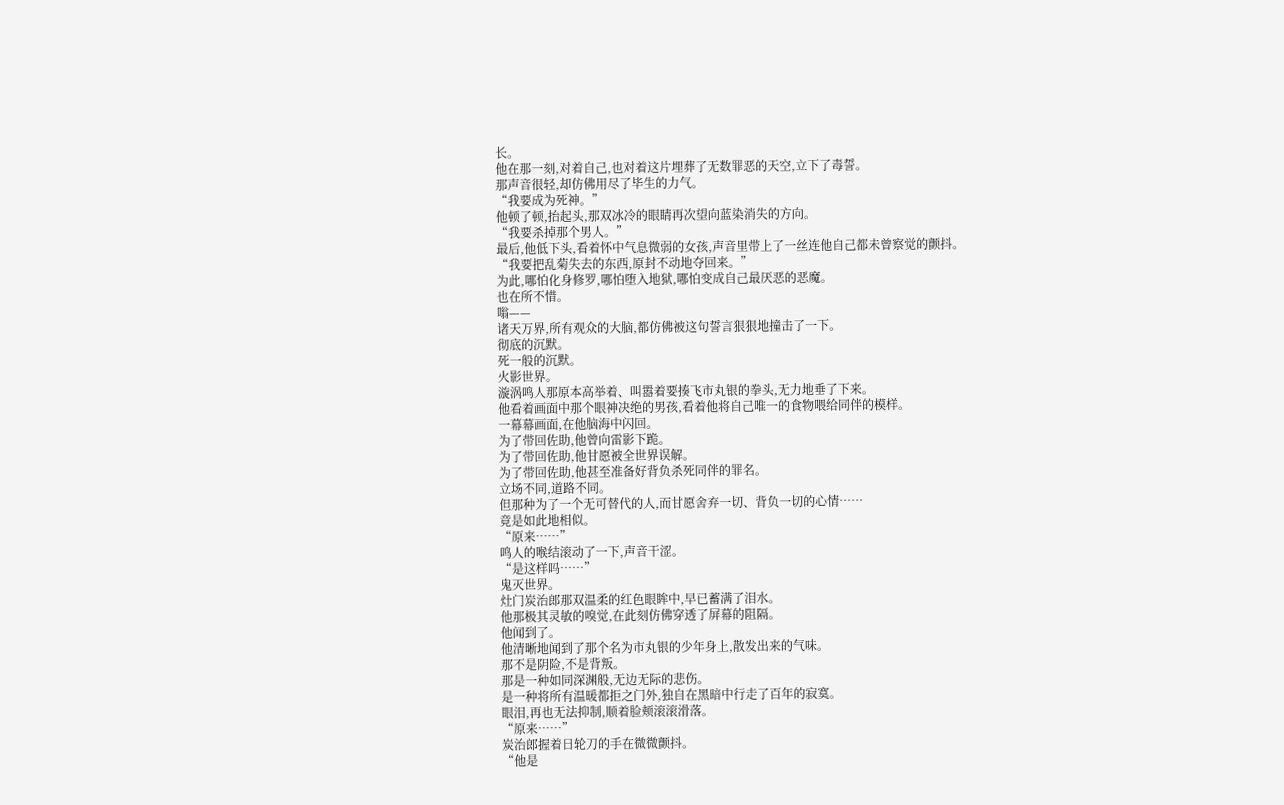长。
他在那一刻,对着自己,也对着这片埋葬了无数罪恶的天空,立下了毒誓。
那声音很轻,却仿佛用尽了毕生的力气。
“我要成为死神。”
他顿了顿,抬起头,那双冰冷的眼睛再次望向蓝染消失的方向。
“我要杀掉那个男人。”
最后,他低下头,看着怀中气息微弱的女孩,声音里带上了一丝连他自己都未曾察觉的颤抖。
“我要把乱菊失去的东西,原封不动地夺回来。”
为此,哪怕化身修罗,哪怕堕入地狱,哪怕变成自己最厌恶的恶魔。
也在所不惜。
嗡——
诸天万界,所有观众的大脑,都仿佛被这句誓言狠狠地撞击了一下。
彻底的沉默。
死一般的沉默。
火影世界。
漩涡鸣人那原本高举着、叫嚣着要揍飞市丸银的拳头,无力地垂了下来。
他看着画面中那个眼神决绝的男孩,看着他将自己唯一的食物喂给同伴的模样。
一幕幕画面,在他脑海中闪回。
为了带回佐助,他曾向雷影下跪。
为了带回佐助,他甘愿被全世界误解。
为了带回佐助,他甚至准备好背负杀死同伴的罪名。
立场不同,道路不同。
但那种为了一个无可替代的人,而甘愿舍弃一切、背负一切的心情……
竟是如此地相似。
“原来……”
鸣人的喉结滚动了一下,声音干涩。
“是这样吗……”
鬼灭世界。
灶门炭治郎那双温柔的红色眼眸中,早已蓄满了泪水。
他那极其灵敏的嗅觉,在此刻仿佛穿透了屏幕的阻隔。
他闻到了。
他清晰地闻到了那个名为市丸银的少年身上,散发出来的气味。
那不是阴险,不是背叛。
那是一种如同深渊般,无边无际的悲伤。
是一种将所有温暖都拒之门外,独自在黑暗中行走了百年的寂寞。
眼泪,再也无法抑制,顺着脸颊滚滚滑落。
“原来……”
炭治郎握着日轮刀的手在微微颤抖。
“他是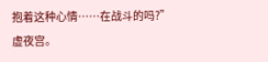抱着这种心情……在战斗的吗?”
虚夜宫。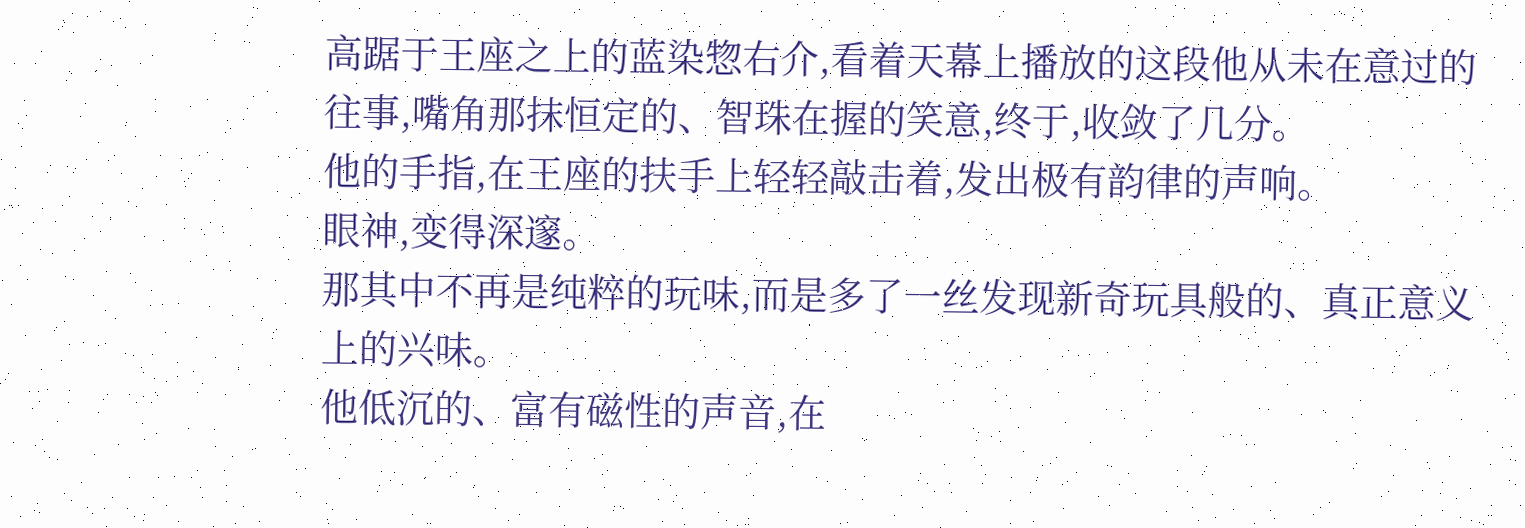高踞于王座之上的蓝染惣右介,看着天幕上播放的这段他从未在意过的往事,嘴角那抹恒定的、智珠在握的笑意,终于,收敛了几分。
他的手指,在王座的扶手上轻轻敲击着,发出极有韵律的声响。
眼神,变得深邃。
那其中不再是纯粹的玩味,而是多了一丝发现新奇玩具般的、真正意义上的兴味。
他低沉的、富有磁性的声音,在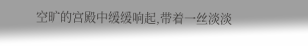空旷的宫殿中缓缓响起,带着一丝淡淡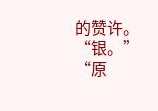的赞许。
“银。”
“原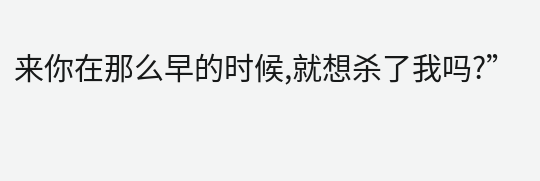来你在那么早的时候,就想杀了我吗?”